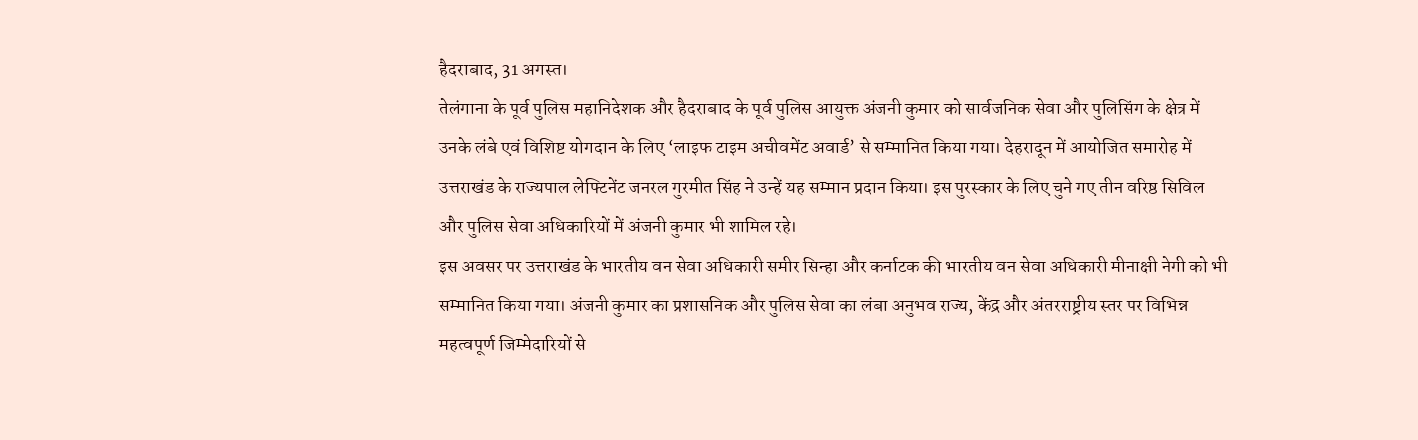हैदराबाद, 31 अगस्त।
तेलंगाना के पूर्व पुलिस महानिदेशक और हैदराबाद के पूर्व पुलिस आयुक्त अंजनी कुमार को सार्वजनिक सेवा और पुलिसिंग के क्षेत्र में उनके लंबे एवं विशिष्ट योगदान के लिए ‘लाइफ टाइम अचीवमेंट अवार्ड’ से सम्मानित किया गया। देहरादून में आयोजित समारोह में उत्तराखंड के राज्यपाल लेफ्टिनेंट जनरल गुरमीत सिंह ने उन्हें यह सम्मान प्रदान किया। इस पुरस्कार के लिए चुने गए तीन वरिष्ठ सिविल और पुलिस सेवा अधिकारियों में अंजनी कुमार भी शामिल रहे।
इस अवसर पर उत्तराखंड के भारतीय वन सेवा अधिकारी समीर सिन्हा और कर्नाटक की भारतीय वन सेवा अधिकारी मीनाक्षी नेगी को भी सम्मानित किया गया। अंजनी कुमार का प्रशासनिक और पुलिस सेवा का लंबा अनुभव राज्य, केंद्र और अंतरराष्ट्रीय स्तर पर विभिन्न महत्वपूर्ण जिम्मेदारियों से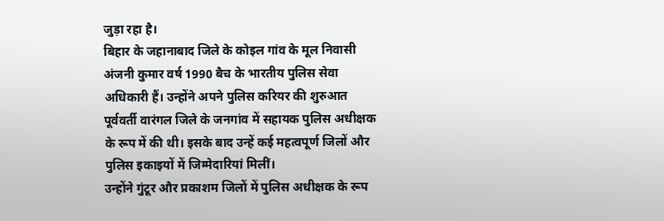जुड़ा रहा है।
बिहार के जहानाबाद जिले के कोइल गांव के मूल निवासी अंजनी कुमार वर्ष 1990 बैच के भारतीय पुलिस सेवा अधिकारी हैं। उन्होंने अपने पुलिस करियर की शुरुआत पूर्ववर्ती वारंगल जिले के जनगांव में सहायक पुलिस अधीक्षक के रूप में की थी। इसके बाद उन्हें कई महत्वपूर्ण जिलों और पुलिस इकाइयों में जिम्मेदारियां मिलीं।
उन्होंने गुंटूर और प्रकाशम जिलों में पुलिस अधीक्षक के रूप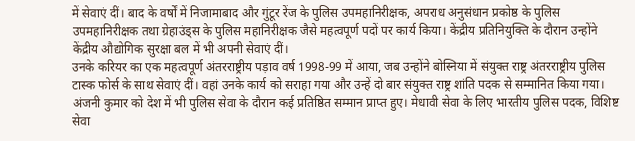में सेवाएं दीं। बाद के वर्षों में निजामाबाद और गुंटूर रेंज के पुलिस उपमहानिरीक्षक, अपराध अनुसंधान प्रकोष्ठ के पुलिस उपमहानिरीक्षक तथा ग्रेहाउंड्स के पुलिस महानिरीक्षक जैसे महत्वपूर्ण पदों पर कार्य किया। केंद्रीय प्रतिनियुक्ति के दौरान उन्होंने केंद्रीय औद्योगिक सुरक्षा बल में भी अपनी सेवाएं दीं।
उनके करियर का एक महत्वपूर्ण अंतरराष्ट्रीय पड़ाव वर्ष 1998-99 में आया, जब उन्होंने बोस्निया में संयुक्त राष्ट्र अंतरराष्ट्रीय पुलिस टास्क फोर्स के साथ सेवाएं दीं। वहां उनके कार्य को सराहा गया और उन्हें दो बार संयुक्त राष्ट्र शांति पदक से सम्मानित किया गया।
अंजनी कुमार को देश में भी पुलिस सेवा के दौरान कई प्रतिष्ठित सम्मान प्राप्त हुए। मेधावी सेवा के लिए भारतीय पुलिस पदक, विशिष्ट सेवा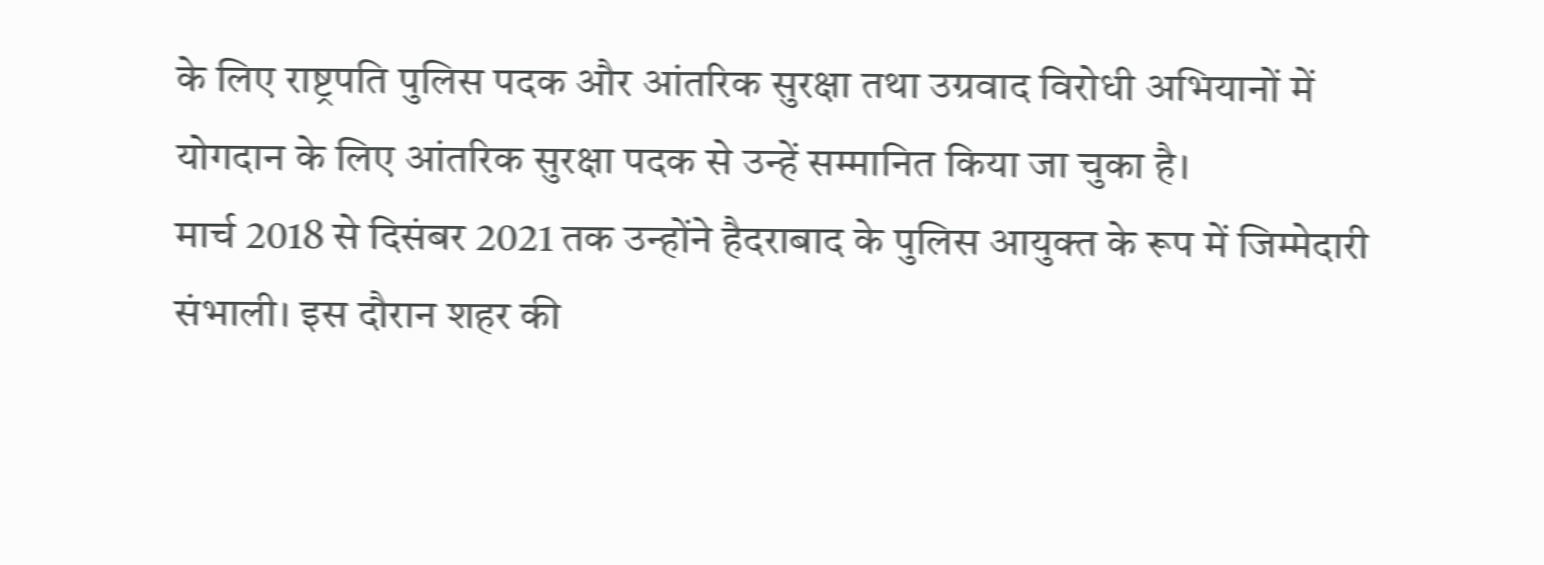के लिए राष्ट्रपति पुलिस पदक और आंतरिक सुरक्षा तथा उग्रवाद विरोधी अभियानों में योगदान के लिए आंतरिक सुरक्षा पदक से उन्हें सम्मानित किया जा चुका है।
मार्च 2018 से दिसंबर 2021 तक उन्होंने हैदराबाद के पुलिस आयुक्त के रूप में जिम्मेदारी संभाली। इस दौरान शहर की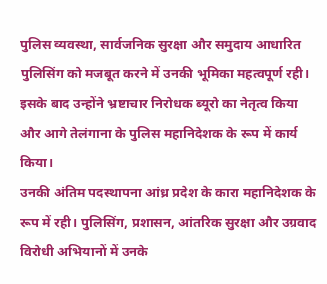पुलिस व्यवस्था, सार्वजनिक सुरक्षा और समुदाय आधारित पुलिसिंग को मजबूत करने में उनकी भूमिका महत्वपूर्ण रही। इसके बाद उन्होंने भ्रष्टाचार निरोधक ब्यूरो का नेतृत्व किया और आगे तेलंगाना के पुलिस महानिदेशक के रूप में कार्य किया।
उनकी अंतिम पदस्थापना आंध्र प्रदेश के कारा महानिदेशक के रूप में रही। पुलिसिंग, प्रशासन, आंतरिक सुरक्षा और उग्रवाद विरोधी अभियानों में उनके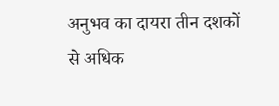अनुभव का दायरा तीन दशकों से अधिक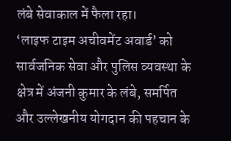लंबे सेवाकाल में फैला रहा।
‘लाइफ टाइम अचीवमेंट अवार्ड’ को सार्वजनिक सेवा और पुलिस व्यवस्था के क्षेत्र में अंजनी कुमार के लंबे, समर्पित और उल्लेखनीय योगदान की पहचान के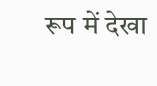रूप में देखा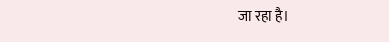जा रहा है।